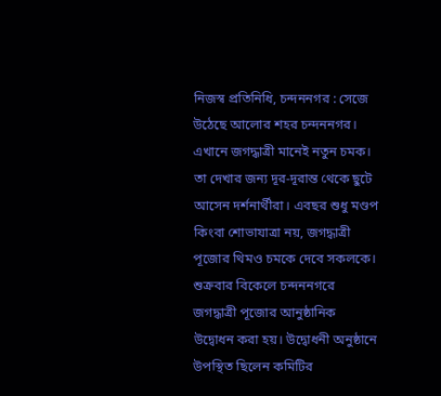নিজস্ব প্রতিনিধি, চন্দননগর : সেজে উঠেছে আলোর শহর চন্দননগর। এখানে জগদ্ধাত্রী মানেই নতুন চমক। তা দেখার জন্য দূর-দূরান্ত থেকে ছুটে আসেন দর্শনার্থীরা। এবছর শুধু মণ্ডপ কিংবা শোভাযাত্রা নয়, জগদ্ধাত্রী পূজোর থিমও চমকে দেবে সকলকে। শুক্রবার বিকেলে চন্দননগরে জগদ্ধাত্রী পূজোর আনুষ্ঠানিক উদ্বোধন করা হয়। উদ্বোধনী অনুষ্ঠানে উপস্থিত ছিলেন কমিটির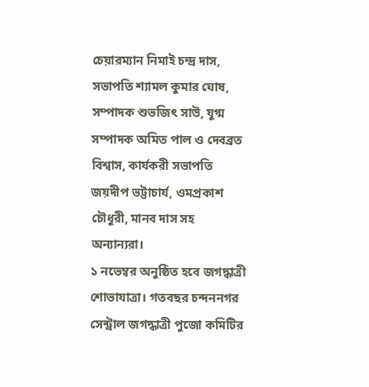চেয়ারম্যান নিমাই চন্দ্র দাস, সভাপতি শ্যামল কুমার ঘোষ, সম্পাদক শুভজিৎ সাউ, যুগ্ম সম্পাদক অমিত পাল ও দেবব্রত বিশ্বাস, কার্যকরী সভাপতি জয়দীপ ভট্টাচার্য, ওমপ্রকাশ চৌধুরী, মানব দাস সহ অন্যান্যরা।
১ নভেম্বর অনুষ্ঠিত হবে জগদ্ধাত্রী শোভাযাত্রা। গতবছর চন্দননগর সেন্ট্রাল জগদ্ধাত্রী পুজো কমিটির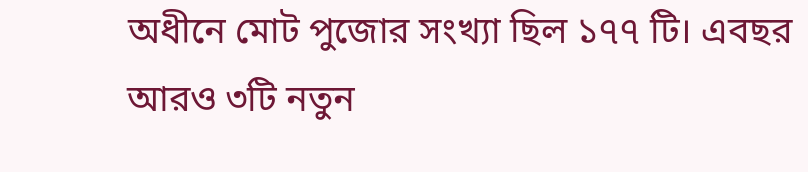অধীনে মোট পুজোর সংখ্যা ছিল ১৭৭ টি। এবছর আরও ৩টি নতুন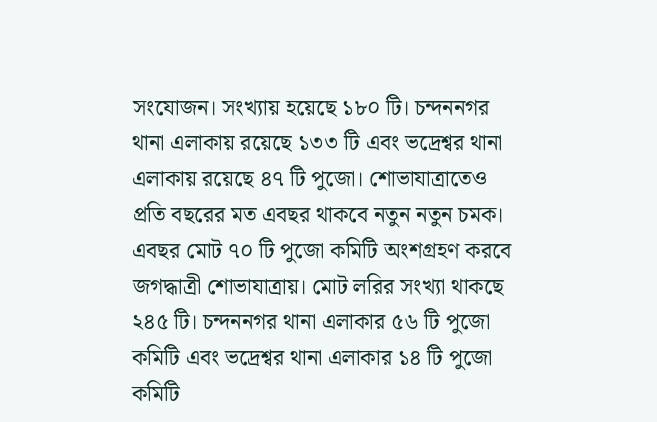সংযোজন। সংখ্যায় হয়েছে ১৮০ টি। চন্দননগর থানা এলাকায় রয়েছে ১৩৩ টি এবং ভদ্রেশ্বর থানা এলাকায় রয়েছে ৪৭ টি পুজো। শোভাযাত্রাতেও প্রতি বছরের মত এবছর থাকবে নতুন নতুন চমক। এবছর মোট ৭০ টি পুজো কমিটি অংশগ্রহণ করবে জগদ্ধাত্রী শোভাযাত্রায়। মোট লরির সংখ্যা থাকছে ২৪৫ টি। চন্দননগর থানা এলাকার ৫৬ টি পুজো কমিটি এবং ভদ্রেশ্বর থানা এলাকার ১৪ টি পুজো কমিটি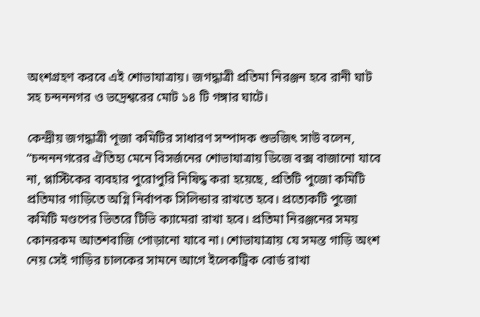অংশগ্রহণ করবে এই শোভাযাত্রায়। জগদ্ধাত্রী প্রতিমা নিরঞ্জন হবে রানী ঘাট সহ চন্দননগর ও ভদ্রেশ্বরের মোট ১৪ টি গঙ্গার ঘাটে।

কেন্দ্রীয় জগদ্ধাত্রী পূজা কমিটির সাধারণ সম্পাদক শুভজিৎ সাউ বলেন, “চন্দননগরের ঐতিহ্য মেনে বিসর্জনের শোভাযাত্রায় ডিজে বক্স বাজানো যাবে না, প্লাস্টিকের ব্যবহার পুরোপুরি নিষিদ্ধ করা হয়েছে, প্রতিটি পুজো কমিটি প্রতিমার গাড়িতে অগ্নি নির্বাপক সিলিন্ডার রাখতে হবে। প্রত্যেকটি পুজো কমিটি মণ্ডপের ভিতরে টিভি ক্যামেরা রাখা হবে। প্রতিমা নিরঞ্জনের সময় কোনরকম আতশবাজি পোড়ানো যাবে না। শোভাযাত্রায় যে সমস্ত গাড়ি অংশ নেয় সেই গাড়ির চালকের সামনে আগে ইলেকট্রিক বোর্ড রাখা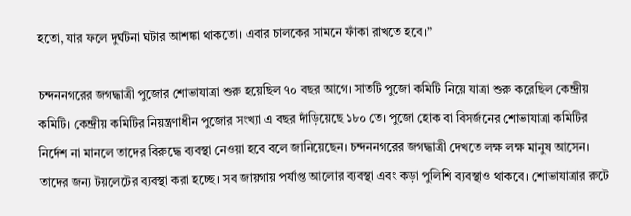হতো, যার ফলে দুর্ঘটনা ঘটার আশঙ্কা থাকতো। এবার চালকের সামনে ফাঁকা রাখতে হবে।”

চন্দননগরের জগদ্ধাত্রী পুজোর শোভাযাত্রা শুরু হয়েছিল ৭০ বছর আগে। সাতটি পুজো কমিটি নিয়ে যাত্রা শুরু করেছিল কেন্দ্রীয় কমিটি। কেন্দ্রীয় কমিটির নিয়ন্ত্রণাধীন পুজোর সংখ্যা এ বছর দাঁড়িয়েছে ১৮০ তে। পুজো হোক বা বিসর্জনের শোভাযাত্রা কমিটির নির্দেশ না মানলে তাদের বিরুদ্ধে ব্যবস্থা নেওয়া হবে বলে জানিয়েছেন। চন্দননগরের জগদ্ধাত্রী দেখতে লক্ষ লক্ষ মানুষ আসেন। তাদের জন্য টয়লেটের ব্যবস্থা করা হচ্ছে। সব জায়গায় পর্যাপ্ত আলোর ব্যবস্থা এবং কড়া পুলিশি ব্যবস্থাও থাকবে। শোভাযাত্রার রুটে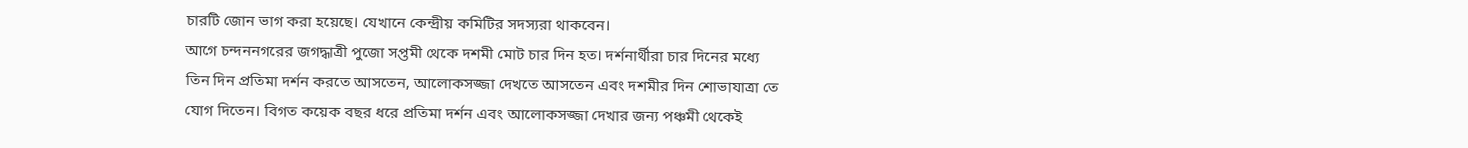চারটি জোন ভাগ করা হয়েছে। যেখানে কেন্দ্রীয় কমিটির সদস্যরা থাকবেন।
আগে চন্দননগরের জগদ্ধাত্রী পুজো সপ্তমী থেকে দশমী মোট চার দিন হত। দর্শনার্থীরা চার দিনের মধ্যে তিন দিন প্রতিমা দর্শন করতে আসতেন, আলোকসজ্জা দেখতে আসতেন এবং দশমীর দিন শোভাযাত্রা তে যোগ দিতেন। বিগত কয়েক বছর ধরে প্রতিমা দর্শন এবং আলোকসজ্জা দেখার জন্য পঞ্চমী থেকেই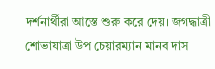দর্শনার্থীরা আস্তে শুরু করে দেয়। জগদ্ধাত্রী শোভাযাত্রা উপ চেয়ারম্যান মানব দাস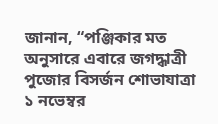জানান, “পঞ্জিকার মত অনুসারে এবারে জগদ্ধাত্রী পুজোর বিসর্জন শোভাযাত্রা ১ নভেম্বর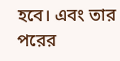হবে। এবং তার পরের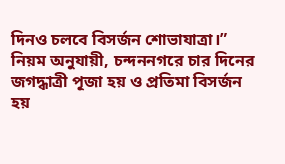দিনও চলবে বিসর্জন শোভাযাত্রা।” নিয়ম অনুযায়ী, চন্দননগরে চার দিনের জগদ্ধাত্রী পূজা হয় ও প্রতিমা বিসর্জন হয়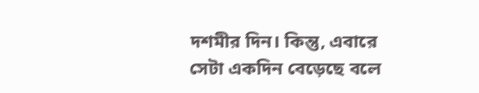দশমীর দিন। কিন্তু, এবারে সেটা একদিন বেড়েছে বলে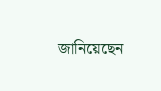জানিয়েছেন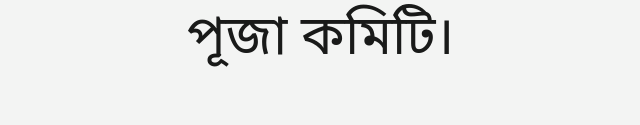পূজা কমিটি।